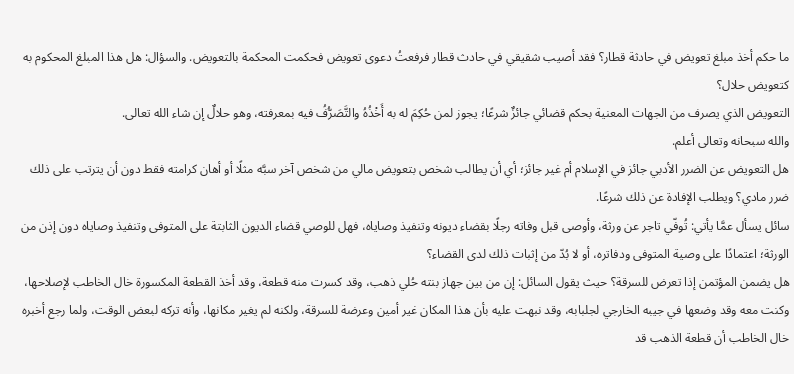ما حكم أخذ مبلغ تعويض في حادثة قطار؟ فقد أصيب شقيقي في حادث قطار فرفعتُ دعوى تعويض فحكمت المحكمة بالتعويض. والسؤال: هل هذا المبلغ المحكوم به كتعويض حلال؟
التعويض الذي يصرف من الجهات المعنية بحكم قضائي جائزٌ شرعًا؛ يجوز لمن حُكِمَ له به أَخْذُهُ والتَّصَرُّفُ فيه بمعرفته، وهو حلالٌ إن شاء الله تعالى.
والله سبحانه وتعالى أعلم.
هل التعويض عن الضرر الأدبي جائز في الإسلام أم غير جائز؛ أي أن يطالب شخص بتعويض مالي من شخص آخر سبَّه مثلًا أو أهان كرامته فقط دون أن يترتب على ذلك ضرر مادي؟ ويطلب الإفادة عن ذلك شرعًا.
سائل يسأل عمَّا يأتي: تُوفّي تاجر عن ورثة، وأوصى قبل وفاته رجلًا بقضاء ديونه وتنفيذ وصاياه، فهل للوصي قضاء الديون الثابتة على المتوفى وتنفيذ وصاياه دون إذن من الورثة؛ اعتمادًا على وصية المتوفى ودفاتره، أو لا بُدّ من إثبات ذلك لدى القضاء؟
هل يضمن المؤتمن إذا تعرض للسرقة؟ حيث يقول السائل: إن من بين جهاز بنته حُلي ذهب، وقد كسرت منه قطعة، وقد أخذ القطعة المكسورة خال الخاطب لإصلاحها، وكنت معه وقد وضعها في جيبه الخارجي لجلبابه، وقد نبهت عليه بأن هذا المكان غير أمين وعرضة للسرقة، ولكنه لم يغير مكانها، وأنه تركه لبعض الوقت، ولما رجع أخبره خال الخاطب أن قطعة الذهب قد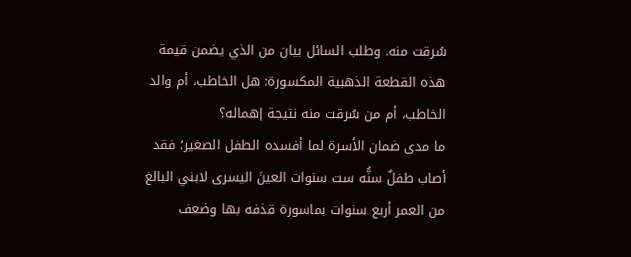سُرقت منه. وطلب السائل بيان من الذي يضمن قيمة هذه القطعة الذهبية المكسورة: هل الخاطب، أم والد الخاطب، أم من سُرقت منه نتيجة إهماله؟
ما مدى ضمان الأسرة لما أفسده الطفل الصغير؛ فقد أصاب طفلٌ سنُّه ست سنوات العينَ اليسرى لابني البالغ من العمر أربع سنوات بماسورة قذفه بها وضعف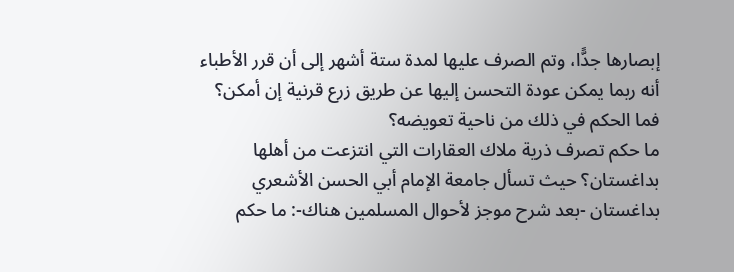إبصارها جدًّا، وتم الصرف عليها لمدة ستة أشهر إلى أن قرر الأطباء أنه ربما يمكن عودة التحسن إليها عن طريق زرع قرنية إن أمكن؟ فما الحكم في ذلك من ناحية تعويضه؟
ما حكم تصرف ذرية ملاك العقارات التي انتزعت من أهلها بداغستان؟ حيث تسأل جامعة الإمام أبي الحسن الأشعري بداغستان -بعد شرح موجز لأحوال المسلمين هناك-: ما حكم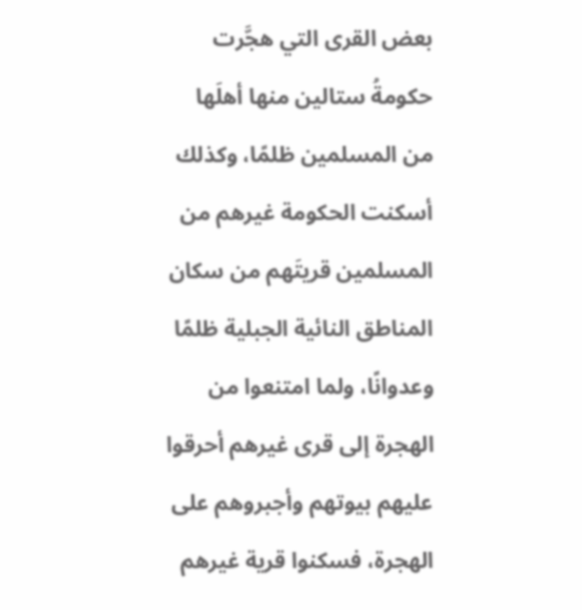بعض القرى التي هجَّرت حكومةُ ستالين منها أهلَها من المسلمين ظلمًا، وكذلك أسكنت الحكومة غيرهم من المسلمين قريتَهم من سكان المناطق النائية الجبلية ظلمًا وعدوانًا، ولما امتنعوا من الهجرة إلى قرى غيرهم أحرقوا عليهم بيوتهم وأجبروهم على الهجرة، فسكنوا قرية غيرهم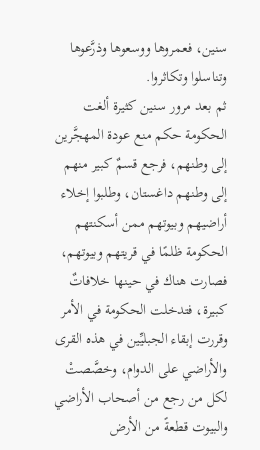سنين، فعمروها ووسعوها وذرَّعوها وتناسلوا وتكاثروا.
ثم بعد مرور سنين كثيرة ألغت الحكومة حكم منع عودة المهجَّرين إلى وطنهم، فرجع قسمٌ كبير منهم إلى وطنهم داغستان، وطلبوا إخلاء أراضيهم وبيوتهم ممن أسكنتهم الحكومة ظلمًا في قريتهم وبيوتهم، فصارت هناك في حينها خلافاتٌ كبيرة، فتدخلت الحكومة في الأمر وقررت إبقاء الجبليِّين في هذه القرى والأراضي على الدوام، وخصَّصتْ لكل من رجع من أصحاب الأراضي والبيوت قطعةً من الأرض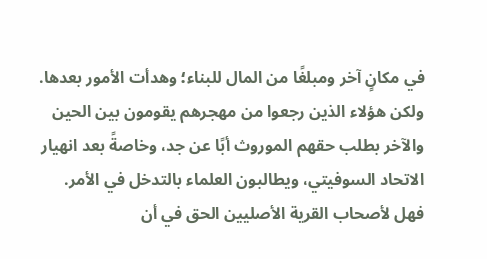في مكانٍ آخر ومبلغًا من المال للبناء؛ وهدأت الأمور بعدها. ولكن هؤلاء الذين رجعوا من مهجرهم يقومون بين الحين والآخر بطلب حقهم الموروث أبًا عن جد، وخاصةً بعد انهيار الاتحاد السوفيتي، ويطالبون العلماء بالتدخل في الأمر.
فهل لأصحاب القرية الأصليين الحق في أن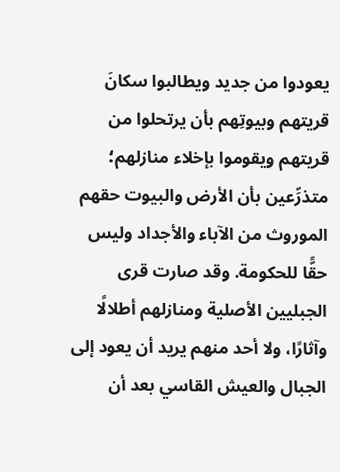يعودوا من جديد ويطالبوا سكانَ قريتهم وبيوتِهم بأن يرتحلوا من قريتهم ويقوموا بإخلاء منازلهم؛ متذرِّعين بأن الأرض والبيوت حقهم الموروث من الآباء والأجداد وليس حقًّا للحكومة. وقد صارت قرى الجبليين الأصلية ومنازلهم أطلالًا وآثارًا، ولا أحد منهم يريد أن يعود إلى الجبال والعيش القاسي بعد أن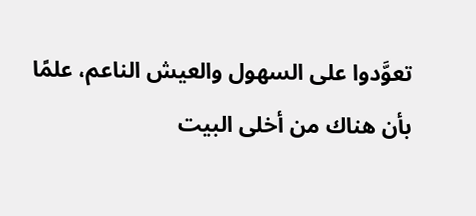تعوَّدوا على السهول والعيش الناعم، علمًا بأن هناك من أخلى البيت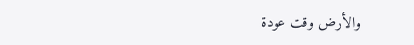والأرض وقت عودة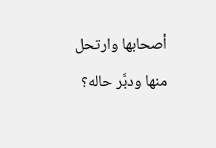أصحابها وارتحل منها ودبَّر حاله؟